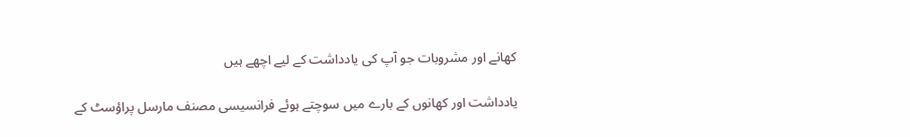کھانے اور مشروبات جو آپ کی یادداشت کے لیے اچھے ہیں

یادداشت اور کھانوں کے بارے میں سوچتے ہوئے فرانسیسی مصنف مارسل پراؤسٹ کے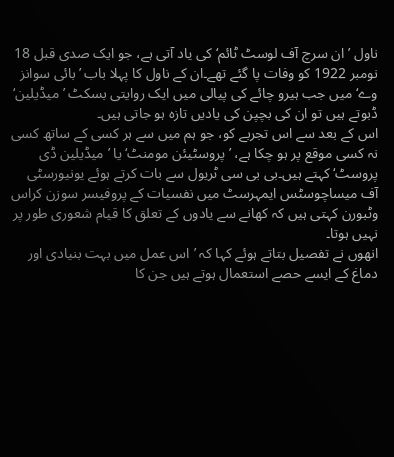ناول ’ان سرچ آف لوسٹ ٹائم‘ کی یاد آتی ہے، جو ایک صدی قبل 18 نومبر 1922 کو وفات پا گئے تھے۔ان کے ناول کا پہلا باب ’بائی سوانز وے‘ میں جب ہیرو چائے کی پیالی میں ایک روایتی بسکٹ ’میڈیلین‘ ڈبوتے ہیں تو ان کی بچپن کی یادیں تازہ ہو جاتی ہیں۔
اس کے بعد سے اس تجربے کو، جو ہم میں سے ہر کسی کے ساتھ کسی نہ کسی موقع پر ہو چکا ہے، ’پروسٹیئن مومنٹ‘ یا ’میڈیلین ڈی پروسٹ‘ کہتے ہیں۔بی بی سی ٹریول سے بات کرتے ہوئے یونیورسٹی آف میساچوسٹس ایمہرسٹ میں نفسیات کے پروفیسر سوزن کراس وٹبورن کہتی ہیں کہ کھانے سے یادوں کے تعلق کا قیام شعوری طور پر نہیں ہوتا۔
انھوں نے تفصیل بتاتے ہوئے کہا کہ ’اس عمل میں بہت بنیادی اور دماغ کے ایسے حصے استعمال ہوتے ہیں جن کا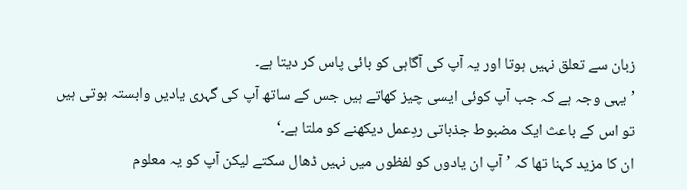زبان سے تعلق نہیں ہوتا اور یہ آپ کی آگاہی کو بائی پاس کر دیتا ہے۔
’یہی وجہ ہے کہ جب آپ کوئی ایسی چیز کھاتے ہیں جس کے ساتھ آپ کی گہری یادیں وابستہ ہوتی ہیں تو اس کے باعث ایک مضبوط جذباتی ردِعمل دیکھنے کو ملتا ہے۔‘
ان کا مزید کہنا تھا کہ ’آپ ان یادوں کو لفظوں میں نہیں ڈھال سکتے لیکن آپ کو یہ معلوم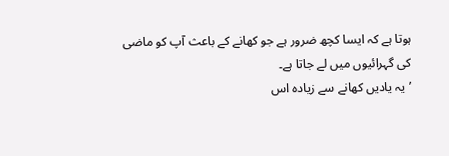ہوتا ہے کہ ایسا کچھ ضرور ہے جو کھانے کے باعث آپ کو ماضی کی گہرائیوں میں لے جاتا ہے۔
’یہ یادیں کھانے سے زیادہ اس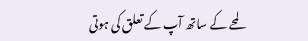لمحے کے ساتھ آپ کے تعلق کی ہوتی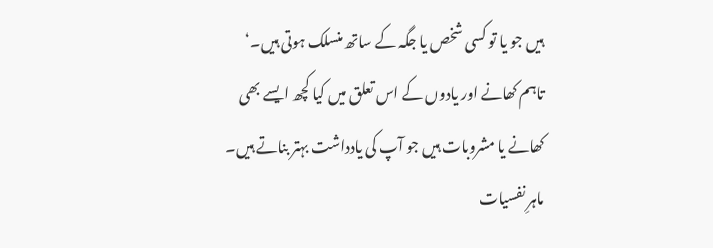ہیں جو یا تو کسی شخص یا جگہ کے ساتھ منسلک ہوتی ہیں۔‘
تاہم کھانے اور یادوں کے اس تعلق میں کیا کچھ ایسے بھی کھانے یا مشروبات ہیں جو آپ کی یادداشت بہتر بناتے ہیں۔
ماہرِ نفسیات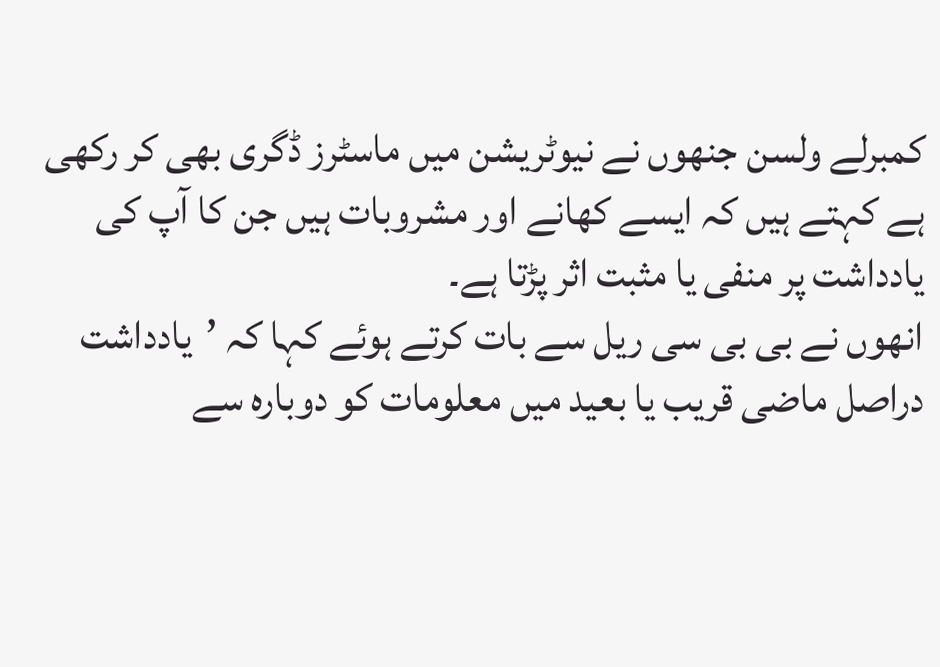کمبرلے ولسن جنھوں نے نیوٹریشن میں ماسٹرز ڈگری بھی کر رکھی ہے کہتے ہیں کہ ایسے کھانے اور مشروبات ہیں جن کا آپ کی یادداشت پر منفی یا مثبت اثر پڑتا ہے۔
انھوں نے بی بی سی ریل سے بات کرتے ہوئے کہا کہ ’یادداشت دراصل ماضی قریب یا بعید میں معلومات کو دوبارہ سے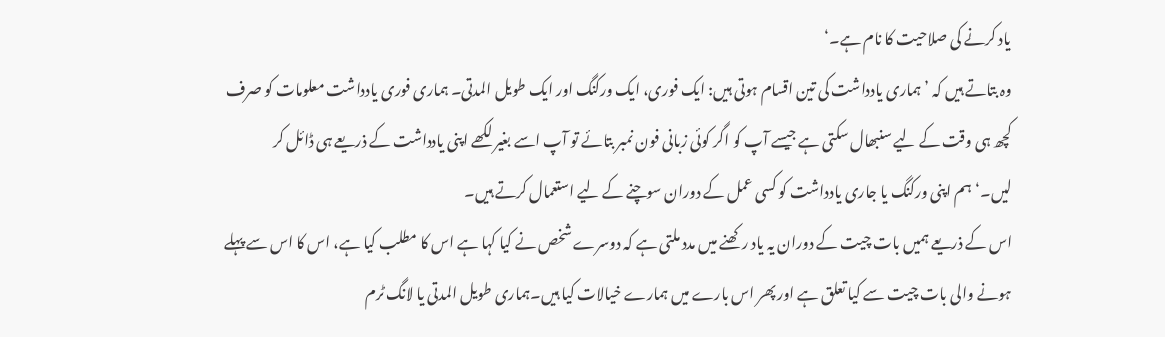یاد کرنے کی صلاحیت کا نام ہے۔‘
وہ بتاتے ہیں کہ ’ہماری یادداشت کی تین اقسام ہوتی ہیں: ایک فوری، ایک ورکنگ اور ایک طویل المدتی۔ ہماری فوری یادداشت معلومات کو صرف کچھ ہی وقت کے لیے سنبھال سکتی ہے جیسے آپ کو اگر کوئی زبانی فون نمبر بتائے تو آپ اسے بغیر لکھے اپنی یادداشت کے ذریعے ہی ڈائل کر لیں۔‘ہم اپنی ورکنگ یا جاری یادداشت کو کسی عمل کے دوران سوچنے کے لیے استعمال کرتے ہیں۔
اس کے ذریعے ہمیں بات چیت کے دوران یہ یاد رکھنے میں مدد ملتی ہے کہ دوسرے شخص نے کیا کہا ہے اس کا مطلب کیا ہے، اس کا اس سے پہلے ہونے والی بات چیت سے کیا تعلق ہے اور پھر اس بارے میں ہمارے خیالات کیا ہیں۔ہماری طویل المدتی یا لانگ ٹرم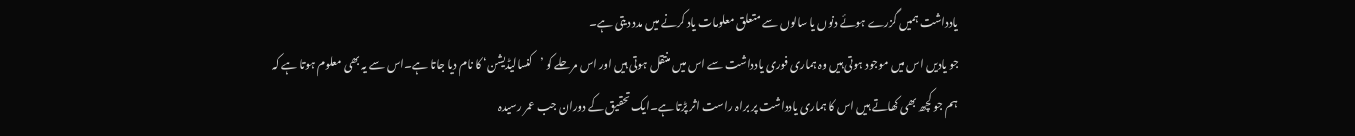یادداشت ہمیں گزرے ہوئے دنوں یا سالوں سے متعلق معلومات یاد کرنے میں مدد دیتی ہے۔
جو یادیں اس میں موجود ہوتی ہیں وہ ہماری فوری یادداشت سے اس میں منتقل ہوتی ہیں اور اس مرحلے کو ’کنسالیڈیشن‘ کا نام دیا جاتا ہے۔اس سے یہ بھی معلوم ہوتا ہے کہ ہم جو کچھ بھی کھاتے ہیں اس کا ہماری یادداشت پر براہ راست اثر پڑتا ہے۔ایک تحقیق کے دوران جب عمر رسیدہ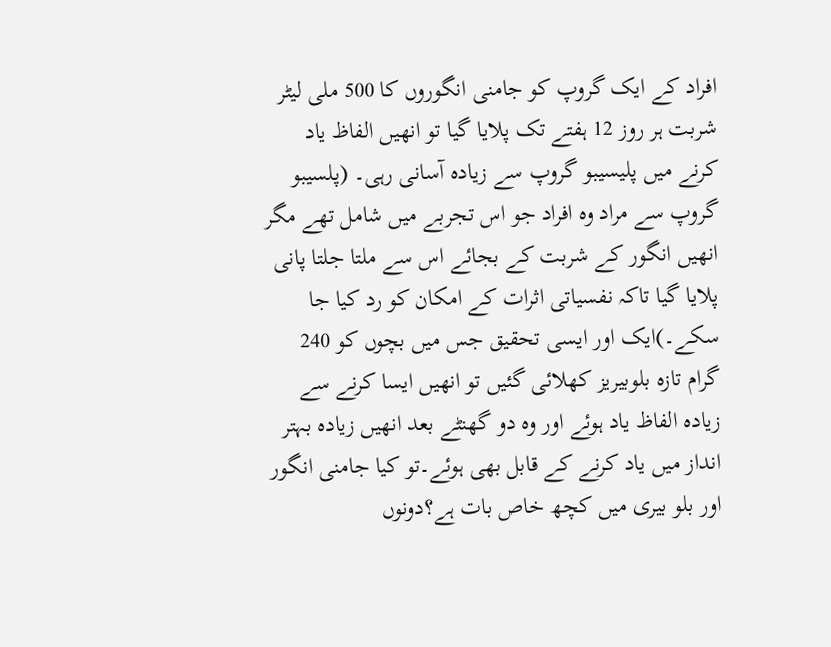افراد کے ایک گروپ کو جامنی انگوروں کا 500 ملی لیٹر شربت ہر روز 12 ہفتے تک پلایا گیا تو انھیں الفاظ یاد کرنے میں پلیسیبو گروپ سے زیادہ آسانی رہی۔ (پلسیبو گروپ سے مراد وہ افراد جو اس تجربے میں شامل تھے مگر انھیں انگور کے شربت کے بجائے اس سے ملتا جلتا پانی پلایا گیا تاکہ نفسیاتی اثرات کے امکان کو رد کیا جا سکے۔)ایک اور ایسی تحقیق جس میں بچوں کو 240 گرام تازہ بلوبیریز کھلائی گئیں تو انھیں ایسا کرنے سے زیادہ الفاظ یاد ہوئے اور وہ دو گھنٹے بعد انھیں زیادہ بہتر انداز میں یاد کرنے کے قابل بھی ہوئے۔تو کیا جامنی انگور اور بلو بیری میں کچھ خاص بات ہے؟دونوں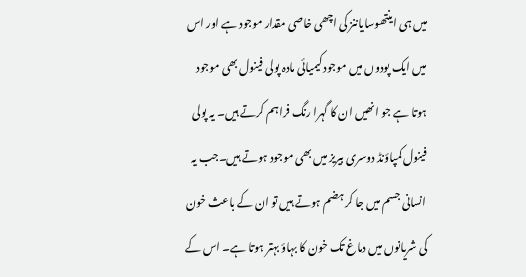میں ہی اینتھوسایاننز کی اچھی خاصی مقدار موجود ہے اور اس میں ایک پودوں میں موجود کیمیائی مادہ پولی فینول بھی موجود ہوتا ہے جو انھیں ان کا گہرا رنگ فراہم کرتے ہیں۔ یہ پولی فینول کمپاؤنڈ دوسری بیریز میں بھی موجود ہوتے ہیں۔جب یہ انسانی جسم میں جا کر ہضم ہوتے ہیں تو ان کے باعث خون کی شریانوں میں دماغ تک خون کا بہاؤ بہتر ہوتا ہے۔ اس کے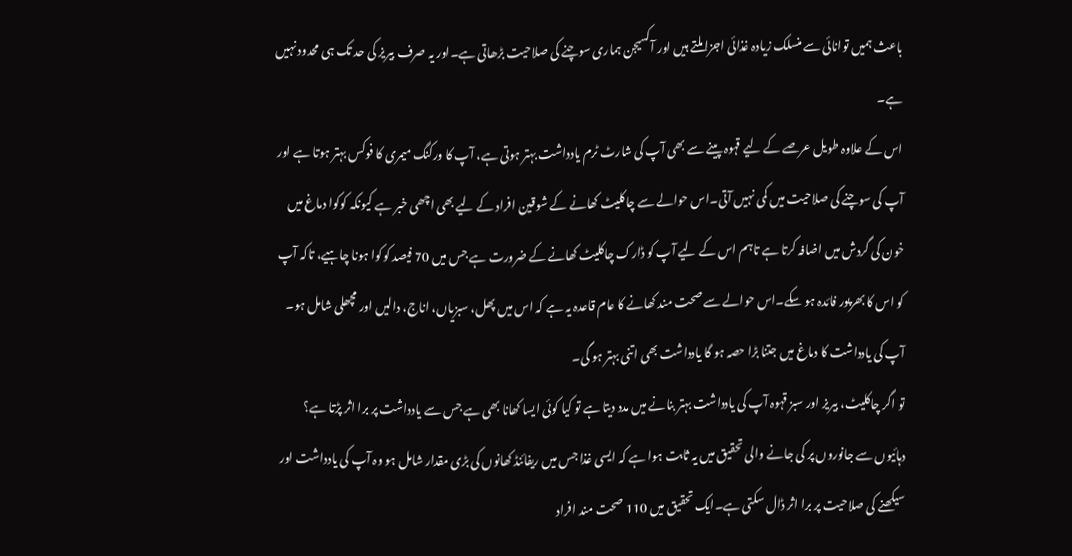باعث ہمیں توانائی سے منسلک زیادہ غذائی اجزا ملتے ہیں اور آکسیجن ہماری سوچنے کی صلاحیت بڑھاتی ہے۔اور یہ صرف بیریز کی حد تک ہی محدود نہیں ہے۔
اس کے علاوہ طویل عرصے کے لیے قہوہ پینے سے بھی آپ کی شارٹ ٹرم یادداشت بہتر ہوتی ہے، آپ کا ورکنگ میمری کا فوکس بہتر ہوتا ہے اور آپ کی سوچنے کی صلاحیت میں کمی نہیں آتی۔اس حوالے سے چاکلیٹ کھانے کے شوقین افراد کے لیے بھی اچھی خبر ہے کیونکہ کوکوا دماغ میں خون کی گردش میں اضافہ کرتا ہے تاہم اس کے لیے آپ کو ڈارک چاکلیٹ کھانے کے ضرورت ہے جس میں 70 فیصد کوکوا ہونا چاہیے، تاکہ آپ کو اس کا بھرپور فائدہ ہو سکے۔اس حوالے سے صحت مند کھانے کا عام قاعدہ یہ ہے کہ اس میں پھل، سبزیاں، اناج، دالیں اور مچھلی شامل ہو۔ آپ کی یادداشت کا دماغ میں جتنا بڑا حصہ ہو گا یادداشت بھی اتنی بہتر ہو گی۔
تو اگر چاکلیٹ، بیریز اور سبز قہوہ آپ کی یادداشت بہتر بنانے میں مدد دیتا ہے تو کیا کوئی ایسا کھانا بھی ہے جس سے یادداشت پر برا اثر پڑتا ہے؟
دہائیوں سے جانوروں پر کی جانے والی تحقیق میں یہ ثابت ہوا ہے کہ ایسی غذا جس میں ریفائنڈ کھانوں کی بڑی مقدار شامل ہو وہ آپ کی یادداشت اور سیکھنے کی صلاحیت پر برا اثر ڈال سکتی ہے۔ایک تحقیق میں 110 صحت مند افراد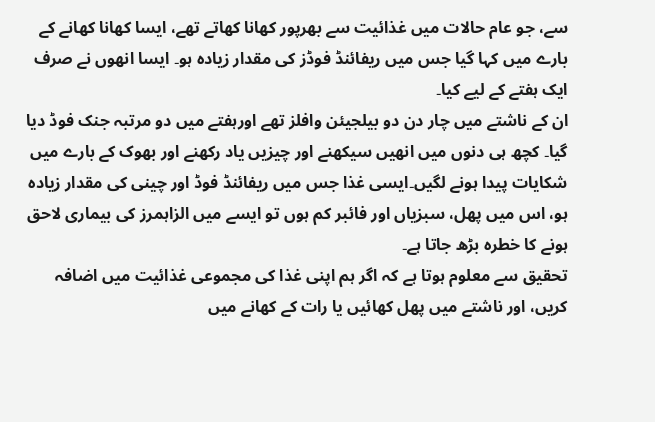سے، جو عام حالات میں غذائیت سے بھرپور کھانا کھاتے تھے، ایسا کھانا کھانے کے بارے میں کہا گیا جس میں ریفائنڈ فوڈز کی مقدار زیادہ ہو۔ ایسا انھوں نے صرف ایک ہفتے کے لیے کیا۔
ان کے ناشتے میں چار دن دو بیلجیئن وافلز تھے اورہفتے میں دو مرتبہ جنک فوڈ دیا گیا۔ کچھ ہی دنوں میں انھیں سیکھنے اور چیزیں یاد رکھنے اور بھوک کے بارے میں شکایات پیدا ہونے لگیں۔ایسی غذا جس میں ریفائنڈ فوڈ اور چینی کی مقدار زیادہ ہو، اس میں پھل، سبزیاں اور فائبر کم ہوں تو ایسے میں الزاہمرز کی بیماری لاحق ہونے کا خطرہ بڑھ جاتا ہے۔
تحقیق سے معلوم ہوتا ہے کہ اگر ہم اپنی غذا کی مجموعی غذائیت میں اضافہ کریں، اور ناشتے میں پھل کھائیں یا رات کے کھانے میں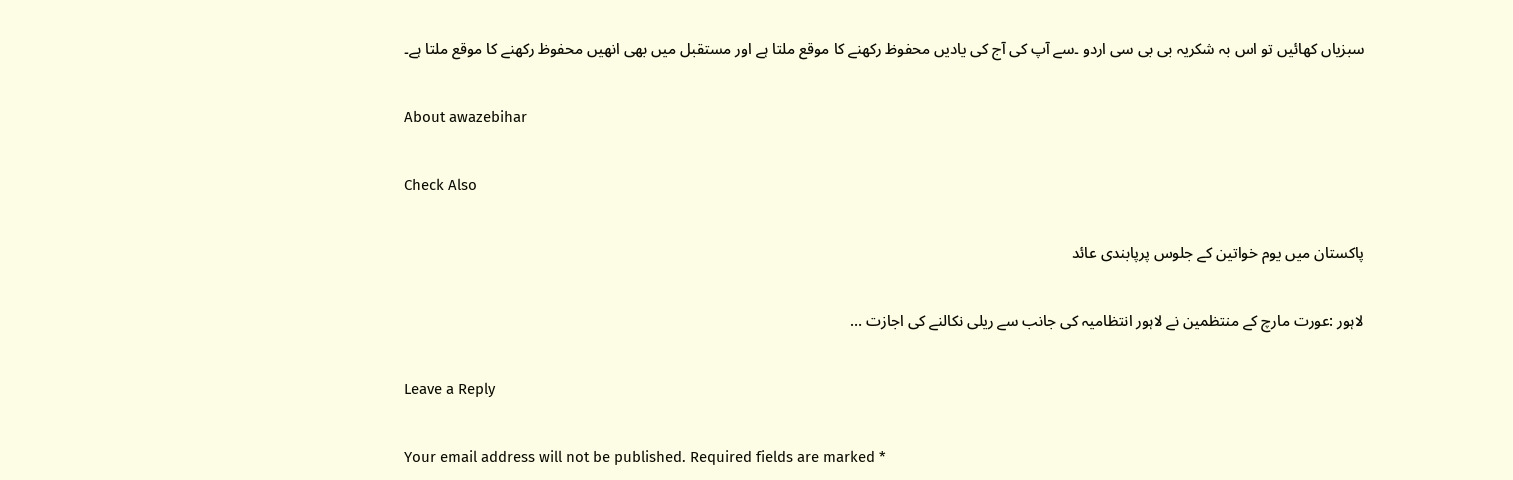سبزیاں کھائیں تو اس بہ شکریہ بی بی سی اردو ۔سے آپ کی آج کی یادیں محفوظ رکھنے کا موقع ملتا ہے اور مستقبل میں بھی انھیں محفوظ رکھنے کا موقع ملتا ہے۔

About awazebihar

Check Also

پاکستان میں یوم خواتین کے جلوس پرپابندی عائد

لاہور :عورت مارچ کے منتظمین نے لاہور انتظامیہ کی جانب سے ریلی نکالنے کی اجازت …

Leave a Reply

Your email address will not be published. Required fields are marked *